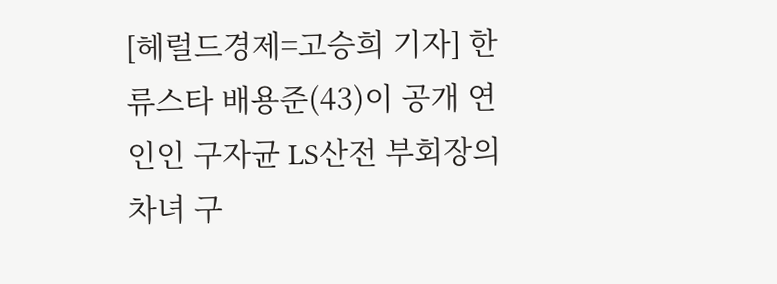[헤럴드경제=고승희 기자] 한류스타 배용준(43)이 공개 연인인 구자균 LS산전 부회장의 차녀 구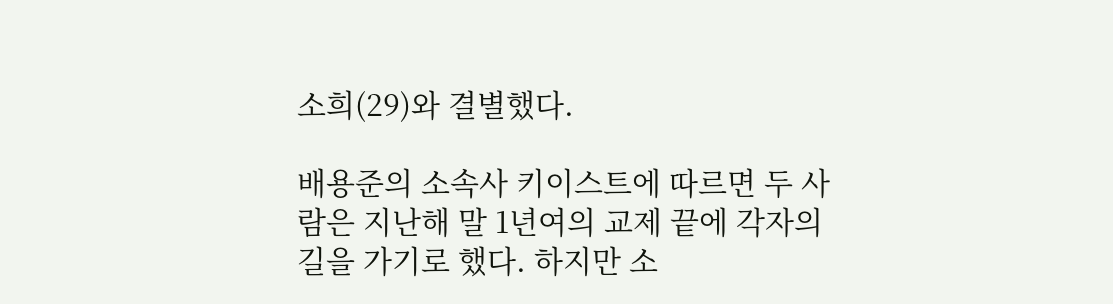소희(29)와 결별했다.

배용준의 소속사 키이스트에 따르면 두 사람은 지난해 말 1년여의 교제 끝에 각자의 길을 가기로 했다. 하지만 소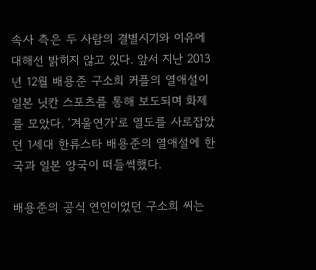속사 측은 두 사람의 결별시기와 이유에 대해선 밝히지 않고 있다. 앞서 지난 2013년 12월 배용준 구소희 커플의 열애설이 일본 닛칸 스포츠를 통해 보도되며 화제를 모았다. ‘겨울연가’로 열도를 사로잡았던 1세대 한류스타 배용준의 열애설에 한국과 일본 양국이 떠들썩했다.

배용준의 공식 연인이었던 구소희 씨는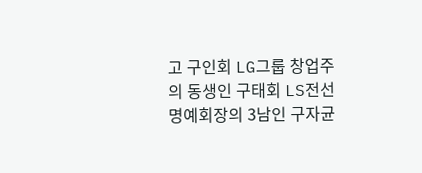고 구인회 LG그룹 창업주의 동생인 구태회 LS전선 명예회장의 3남인 구자균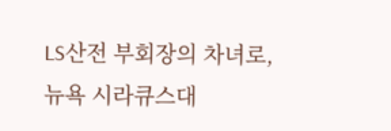LS산전 부회장의 차녀로, 뉴욕 시라큐스대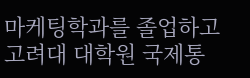마케팅학과를 졸업하고 고려대 대학원 국제통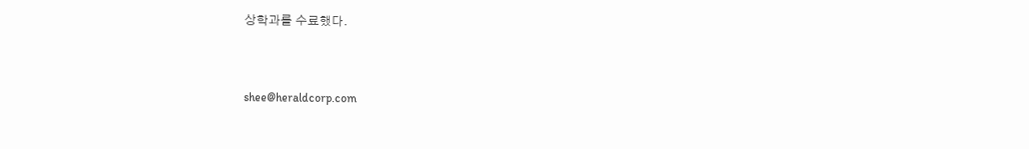상학과를 수료했다.


shee@heraldcorp.com